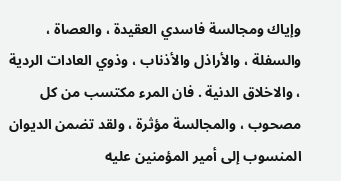وإياك ومجالسة فاسدي العقيدة ، والعصاة ، والسفلة ، والأراذل والأذناب ، وذوي العادات الردية ، والاخلاق الدنية . فان المرء مكتسب من كل مصحوب ، والمجالسة مؤثرة ، ولقد تضمن الديوان المنسوب إلى أمير المؤمنين عليه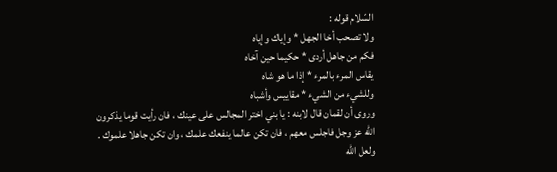السّلام قوله :
ولا تصحب أخا الجهل * وإياك وإياه
فكم من جاهل أردى * حكيما حين آخاه
يقاس المرء بالمرء * إذا ما هو شاه
وللشيء من الشيء * مقاييس وأشباه
وروى أن لقمان قال لابنه : يا بني اختر المجالس على عينك ، فان رأيت قوما يذكرون اللّه عز وجل فاجلس معهم ، فان تكن عالما ينفعك علمك ، وان تكن جاهلا علموك .
ولعل اللّه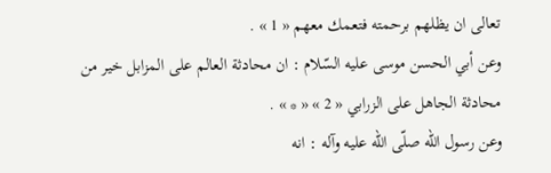تعالى ان يظلهم برحمته فتعمك معهم « 1 » .
وعن أبي الحسن موسى عليه السّلام : ان محادثة العالم على المزابل خير من محادثة الجاهل على الزرابي « 2 » « * » .
وعن رسول اللّه صلّى اللّه عليه وآله : انه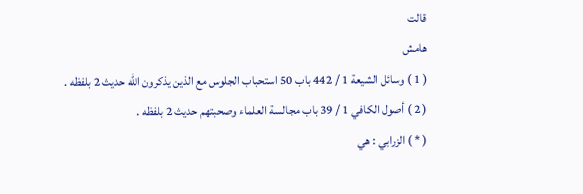قالت
هامش
( 1 ) وسائل الشيعة 1 / 442 باب 50 استحباب الجلوس مع الذين يذكرون اللّه حديث 2 بلفظه .
( 2 ) أصول الكافي 1 / 39 باب مجالسة العلماء وصحبتهم حديث 2 بلفظه .
( * ) الزرابي : هي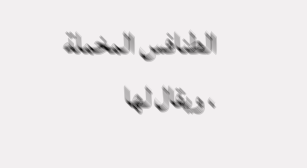الطنافس المخملة ، ويقال لها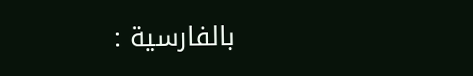بالفارسية :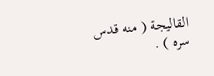القاليجة ( منه قدس سره ) .